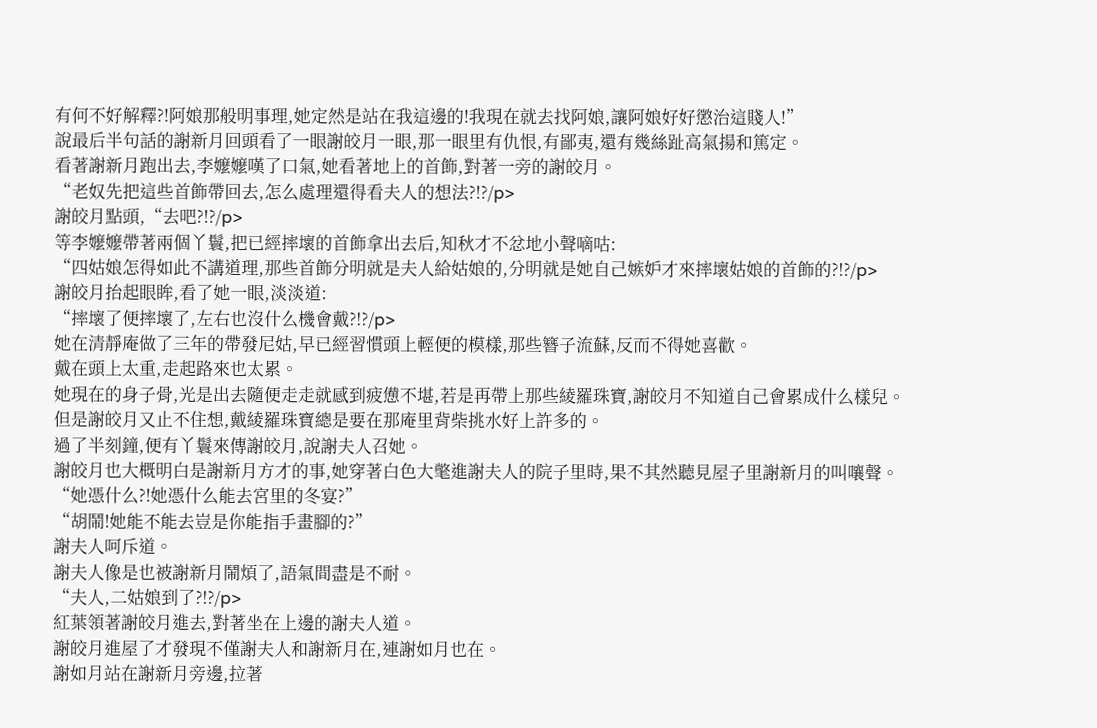有何不好解釋?!阿娘那般明事理,她定然是站在我這邊的!我現在就去找阿娘,讓阿娘好好懲治這賤人!”
說最后半句話的謝新月回頭看了一眼謝皎月一眼,那一眼里有仇恨,有鄙夷,還有幾絲趾高氣揚和篤定。
看著謝新月跑出去,李嬤嬤嘆了口氣,她看著地上的首飾,對著一旁的謝皎月。
“老奴先把這些首飾帶回去,怎么處理還得看夫人的想法?!?/p>
謝皎月點頭,“去吧?!?/p>
等李嬤嬤帶著兩個丫鬟,把已經摔壞的首飾拿出去后,知秋才不忿地小聲嘀咕:
“四姑娘怎得如此不講道理,那些首飾分明就是夫人給姑娘的,分明就是她自己嫉妒才來摔壞姑娘的首飾的?!?/p>
謝皎月抬起眼眸,看了她一眼,淡淡道:
“摔壞了便摔壞了,左右也沒什么機會戴?!?/p>
她在清靜庵做了三年的帶發尼姑,早已經習慣頭上輕便的模樣,那些簪子流蘇,反而不得她喜歡。
戴在頭上太重,走起路來也太累。
她現在的身子骨,光是出去隨便走走就感到疲憊不堪,若是再帶上那些綾羅珠寶,謝皎月不知道自己會累成什么樣兒。
但是謝皎月又止不住想,戴綾羅珠寶總是要在那庵里背柴挑水好上許多的。
過了半刻鐘,便有丫鬟來傳謝皎月,說謝夫人召她。
謝皎月也大概明白是謝新月方才的事,她穿著白色大氅進謝夫人的院子里時,果不其然聽見屋子里謝新月的叫嚷聲。
“她憑什么?!她憑什么能去宮里的冬宴?”
“胡鬧!她能不能去豈是你能指手畫腳的?”
謝夫人呵斥道。
謝夫人像是也被謝新月鬧煩了,語氣間盡是不耐。
“夫人,二姑娘到了?!?/p>
紅葉領著謝皎月進去,對著坐在上邊的謝夫人道。
謝皎月進屋了才發現不僅謝夫人和謝新月在,連謝如月也在。
謝如月站在謝新月旁邊,拉著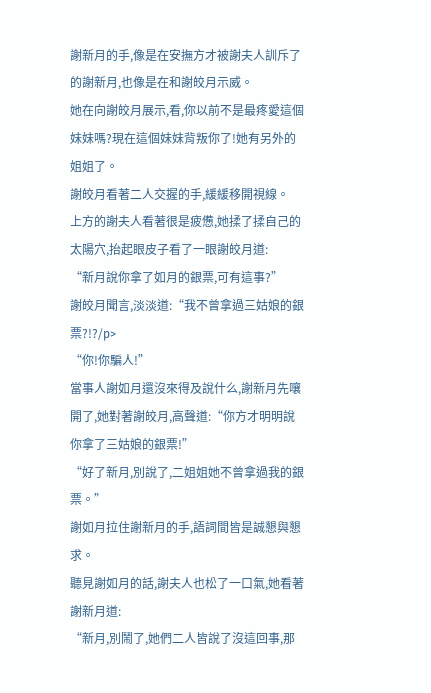謝新月的手,像是在安撫方才被謝夫人訓斥了的謝新月,也像是在和謝皎月示威。
她在向謝皎月展示,看,你以前不是最疼愛這個妹妹嗎?現在這個妹妹背叛你了!她有另外的姐姐了。
謝皎月看著二人交握的手,緩緩移開視線。
上方的謝夫人看著很是疲憊,她揉了揉自己的太陽穴,抬起眼皮子看了一眼謝皎月道:
“新月說你拿了如月的銀票,可有這事?”
謝皎月聞言,淡淡道:“我不曾拿過三姑娘的銀票?!?/p>
“你!你騙人!”
當事人謝如月還沒來得及說什么,謝新月先嚷開了,她對著謝皎月,高聲道:“你方才明明說你拿了三姑娘的銀票!”
“好了新月,別說了,二姐姐她不曾拿過我的銀票。”
謝如月拉住謝新月的手,語詞間皆是誠懇與懇求。
聽見謝如月的話,謝夫人也松了一口氣,她看著謝新月道:
“新月,別鬧了,她們二人皆說了沒這回事,那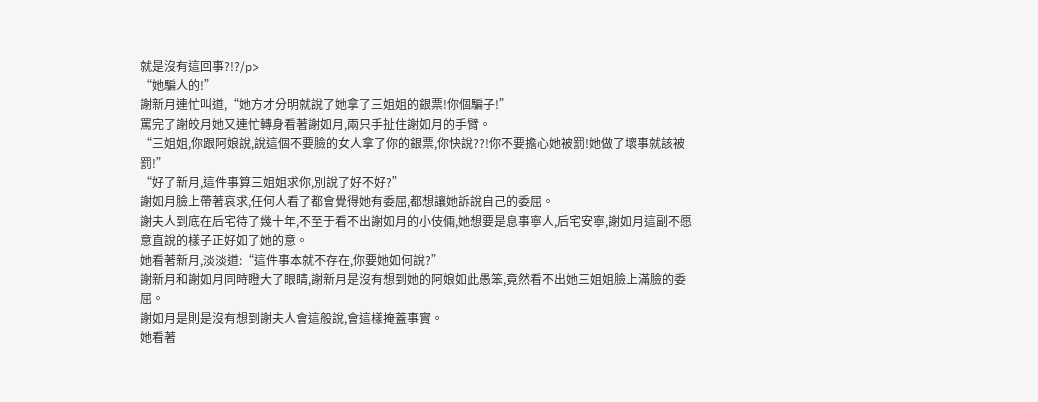就是沒有這回事?!?/p>
“她騙人的!”
謝新月連忙叫道,“她方才分明就說了她拿了三姐姐的銀票!你個騙子!”
罵完了謝皎月她又連忙轉身看著謝如月,兩只手扯住謝如月的手臂。
“三姐姐,你跟阿娘說,說這個不要臉的女人拿了你的銀票,你快說??!你不要擔心她被罰!她做了壞事就該被罰!”
“好了新月,這件事算三姐姐求你,別說了好不好?”
謝如月臉上帶著哀求,任何人看了都會覺得她有委屈,都想讓她訴說自己的委屈。
謝夫人到底在后宅待了幾十年,不至于看不出謝如月的小伎倆,她想要是息事寧人,后宅安寧,謝如月這副不愿意直說的樣子正好如了她的意。
她看著新月,淡淡道:“這件事本就不存在,你要她如何說?”
謝新月和謝如月同時瞪大了眼睛,謝新月是沒有想到她的阿娘如此愚笨,竟然看不出她三姐姐臉上滿臉的委屈。
謝如月是則是沒有想到謝夫人會這般說,會這樣掩蓋事實。
她看著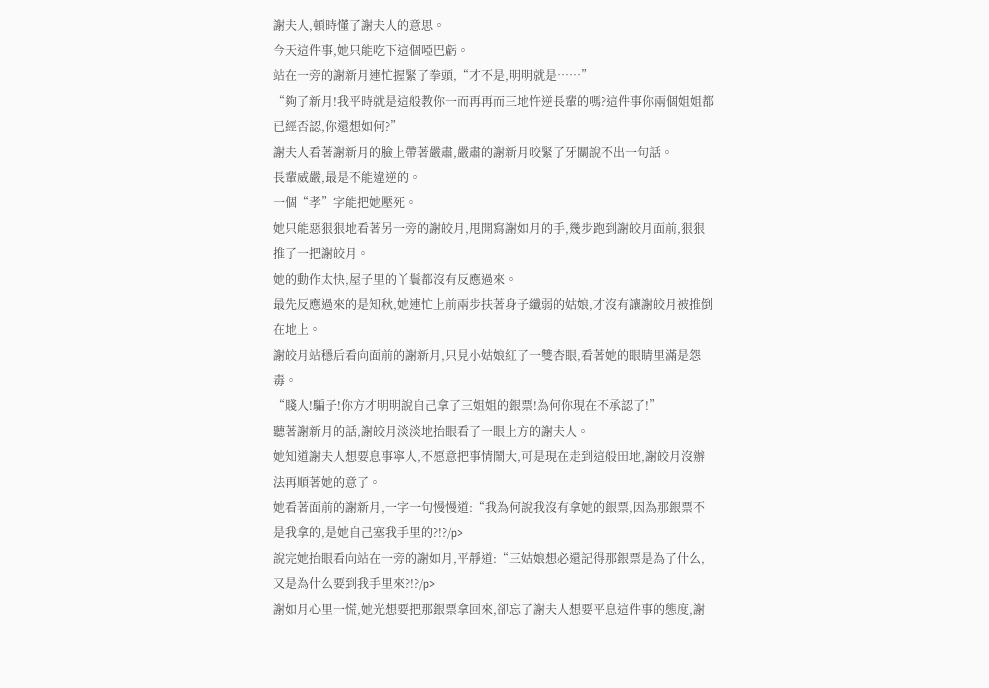謝夫人,頓時懂了謝夫人的意思。
今天這件事,她只能吃下這個啞巴虧。
站在一旁的謝新月連忙握緊了拳頭,“才不是,明明就是……”
“夠了新月!我平時就是這般教你一而再再而三地忤逆長輩的嗎?這件事你兩個姐姐都已經否認,你還想如何?”
謝夫人看著謝新月的臉上帶著嚴肅,嚴肅的謝新月咬緊了牙關說不出一句話。
長輩威嚴,最是不能違逆的。
一個“孝”字能把她壓死。
她只能惡狠狠地看著另一旁的謝皎月,甩開寫謝如月的手,幾步跑到謝皎月面前,狠狠推了一把謝皎月。
她的動作太快,屋子里的丫鬟都沒有反應過來。
最先反應過來的是知秋,她連忙上前兩步扶著身子纖弱的姑娘,才沒有讓謝皎月被推倒在地上。
謝皎月站穩后看向面前的謝新月,只見小姑娘紅了一雙杏眼,看著她的眼睛里滿是怨毒。
“賤人!騙子!你方才明明說自己拿了三姐姐的銀票!為何你現在不承認了!”
聽著謝新月的話,謝皎月淡淡地抬眼看了一眼上方的謝夫人。
她知道謝夫人想要息事寧人,不愿意把事情鬧大,可是現在走到這般田地,謝皎月沒辦法再順著她的意了。
她看著面前的謝新月,一字一句慢慢道:“我為何說我沒有拿她的銀票,因為那銀票不是我拿的,是她自己塞我手里的?!?/p>
說完她抬眼看向站在一旁的謝如月,平靜道:“三姑娘想必還記得那銀票是為了什么,又是為什么要到我手里來?!?/p>
謝如月心里一慌,她光想要把那銀票拿回來,卻忘了謝夫人想要平息這件事的態度,謝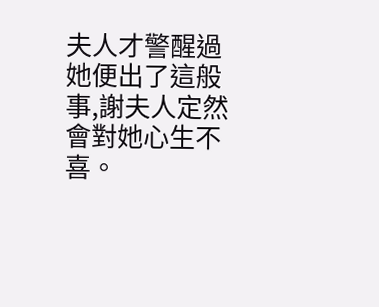夫人才警醒過她便出了這般事,謝夫人定然會對她心生不喜。